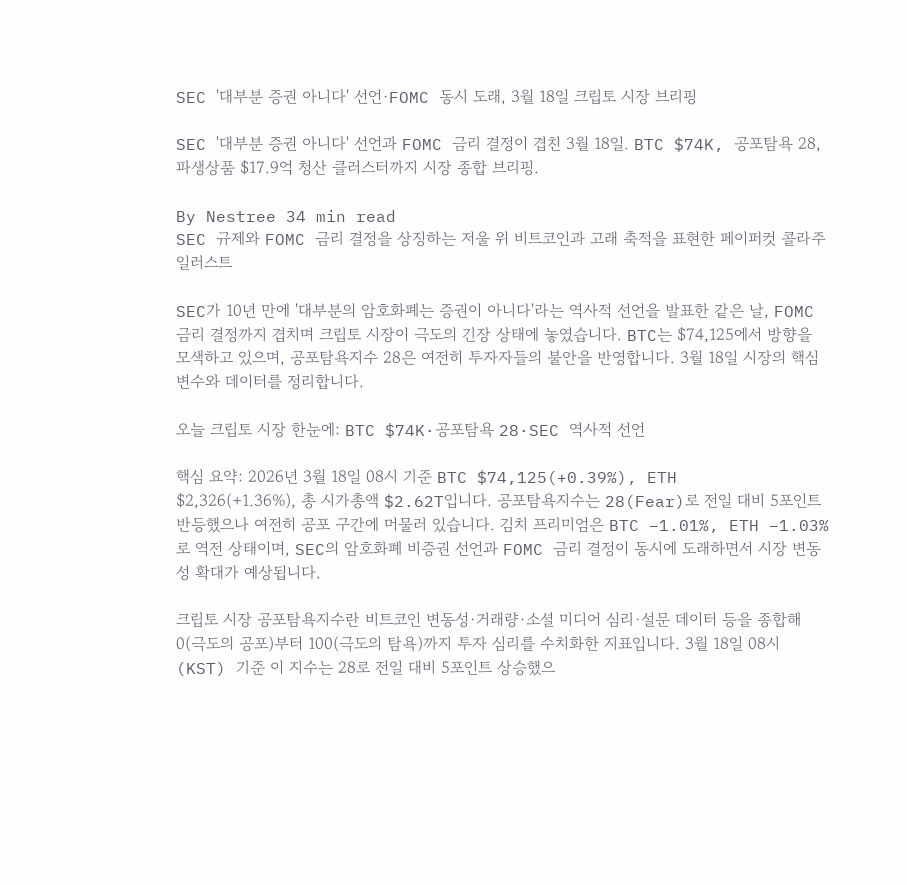SEC '대부분 증권 아니다' 선언·FOMC 동시 도래, 3월 18일 크립토 시장 브리핑

SEC '대부분 증권 아니다' 선언과 FOMC 금리 결정이 겹친 3월 18일. BTC $74K, 공포탐욕 28, 파생상품 $17.9억 청산 클러스터까지 시장 종합 브리핑.

By Nestree 34 min read
SEC 규제와 FOMC 금리 결정을 상징하는 저울 위 비트코인과 고래 축적을 표현한 페이퍼컷 콜라주 일러스트

SEC가 10년 만에 '대부분의 암호화폐는 증권이 아니다'라는 역사적 선언을 발표한 같은 날, FOMC 금리 결정까지 겹치며 크립토 시장이 극도의 긴장 상태에 놓였습니다. BTC는 $74,125에서 방향을 모색하고 있으며, 공포탐욕지수 28은 여전히 투자자들의 불안을 반영합니다. 3월 18일 시장의 핵심 변수와 데이터를 정리합니다.

오늘 크립토 시장 한눈에: BTC $74K·공포탐욕 28·SEC 역사적 선언

핵심 요약: 2026년 3월 18일 08시 기준 BTC $74,125(+0.39%), ETH $2,326(+1.36%), 총 시가총액 $2.62T입니다. 공포탐욕지수는 28(Fear)로 전일 대비 5포인트 반등했으나 여전히 공포 구간에 머물러 있습니다. 김치 프리미엄은 BTC −1.01%, ETH −1.03%로 역전 상태이며, SEC의 암호화폐 비증권 선언과 FOMC 금리 결정이 동시에 도래하면서 시장 변동성 확대가 예상됩니다.

크립토 시장 공포탐욕지수란 비트코인 변동성·거래량·소셜 미디어 심리·설문 데이터 등을 종합해 0(극도의 공포)부터 100(극도의 탐욕)까지 투자 심리를 수치화한 지표입니다. 3월 18일 08시(KST) 기준 이 지수는 28로 전일 대비 5포인트 상승했으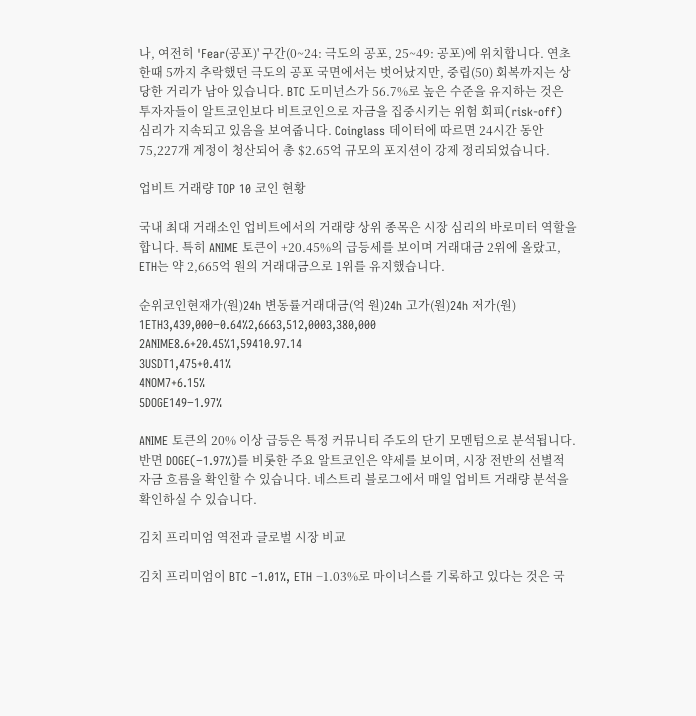나, 여전히 'Fear(공포)' 구간(0~24: 극도의 공포, 25~49: 공포)에 위치합니다. 연초 한때 5까지 추락했던 극도의 공포 국면에서는 벗어났지만, 중립(50) 회복까지는 상당한 거리가 남아 있습니다. BTC 도미넌스가 56.7%로 높은 수준을 유지하는 것은 투자자들이 알트코인보다 비트코인으로 자금을 집중시키는 위험 회피(risk-off) 심리가 지속되고 있음을 보여줍니다. Coinglass 데이터에 따르면 24시간 동안 75,227개 계정이 청산되어 총 $2.65억 규모의 포지션이 강제 정리되었습니다.

업비트 거래량 TOP 10 코인 현황

국내 최대 거래소인 업비트에서의 거래량 상위 종목은 시장 심리의 바로미터 역할을 합니다. 특히 ANIME 토큰이 +20.45%의 급등세를 보이며 거래대금 2위에 올랐고, ETH는 약 2,665억 원의 거래대금으로 1위를 유지했습니다.

순위코인현재가(원)24h 변동률거래대금(억 원)24h 고가(원)24h 저가(원)
1ETH3,439,000−0.64%2,6663,512,0003,380,000
2ANIME8.6+20.45%1,59410.97.14
3USDT1,475+0.41%
4NOM7+6.15%
5DOGE149−1.97%

ANIME 토큰의 20% 이상 급등은 특정 커뮤니티 주도의 단기 모멘텀으로 분석됩니다. 반면 DOGE(−1.97%)를 비롯한 주요 알트코인은 약세를 보이며, 시장 전반의 선별적 자금 흐름을 확인할 수 있습니다. 네스트리 블로그에서 매일 업비트 거래량 분석을 확인하실 수 있습니다.

김치 프리미엄 역전과 글로벌 시장 비교

김치 프리미엄이 BTC −1.01%, ETH −1.03%로 마이너스를 기록하고 있다는 것은 국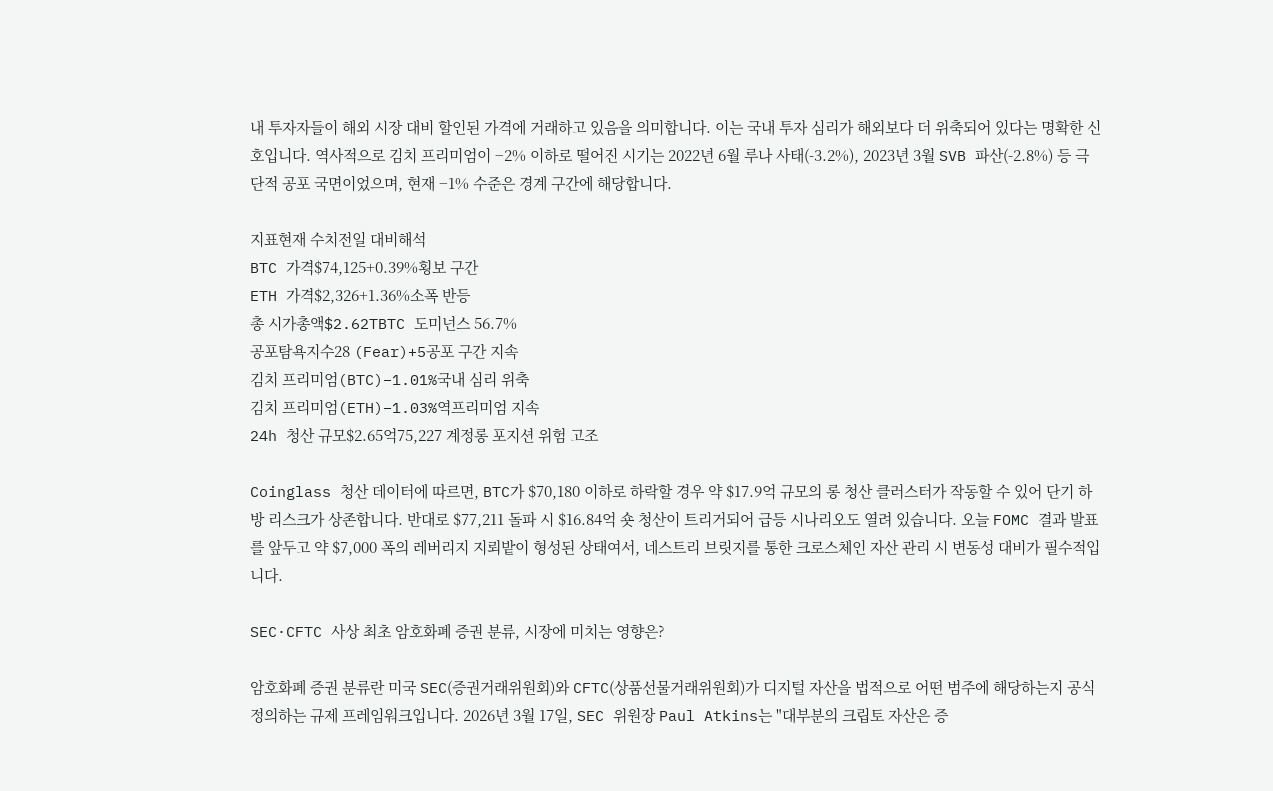내 투자자들이 해외 시장 대비 할인된 가격에 거래하고 있음을 의미합니다. 이는 국내 투자 심리가 해외보다 더 위축되어 있다는 명확한 신호입니다. 역사적으로 김치 프리미엄이 −2% 이하로 떨어진 시기는 2022년 6월 루나 사태(-3.2%), 2023년 3월 SVB 파산(-2.8%) 등 극단적 공포 국면이었으며, 현재 −1% 수준은 경계 구간에 해당합니다.

지표현재 수치전일 대비해석
BTC 가격$74,125+0.39%횡보 구간
ETH 가격$2,326+1.36%소폭 반등
총 시가총액$2.62TBTC 도미넌스 56.7%
공포탐욕지수28 (Fear)+5공포 구간 지속
김치 프리미엄(BTC)−1.01%국내 심리 위축
김치 프리미엄(ETH)−1.03%역프리미엄 지속
24h 청산 규모$2.65억75,227 계정롱 포지션 위험 고조

Coinglass 청산 데이터에 따르면, BTC가 $70,180 이하로 하락할 경우 약 $17.9억 규모의 롱 청산 클러스터가 작동할 수 있어 단기 하방 리스크가 상존합니다. 반대로 $77,211 돌파 시 $16.84억 숏 청산이 트리거되어 급등 시나리오도 열려 있습니다. 오늘 FOMC 결과 발표를 앞두고 약 $7,000 폭의 레버리지 지뢰밭이 형성된 상태여서, 네스트리 브릿지를 통한 크로스체인 자산 관리 시 변동성 대비가 필수적입니다.

SEC·CFTC 사상 최초 암호화폐 증권 분류, 시장에 미치는 영향은?

암호화폐 증권 분류란 미국 SEC(증권거래위원회)와 CFTC(상품선물거래위원회)가 디지털 자산을 법적으로 어떤 범주에 해당하는지 공식 정의하는 규제 프레임워크입니다. 2026년 3월 17일, SEC 위원장 Paul Atkins는 "대부분의 크립토 자산은 증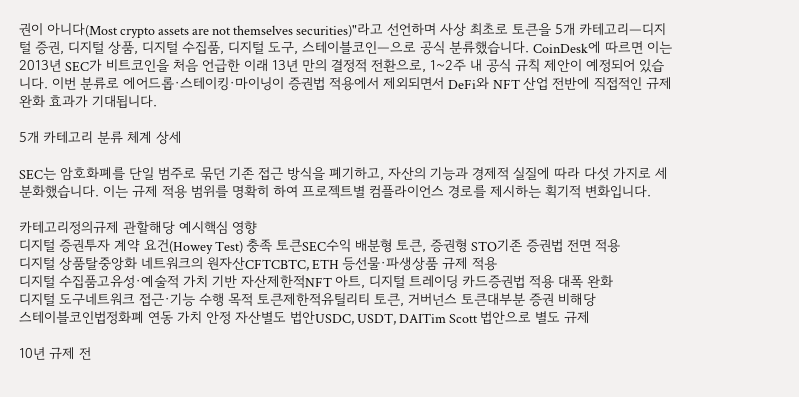권이 아니다(Most crypto assets are not themselves securities)"라고 선언하며 사상 최초로 토큰을 5개 카테고리—디지털 증권, 디지털 상품, 디지털 수집품, 디지털 도구, 스테이블코인—으로 공식 분류했습니다. CoinDesk에 따르면 이는 2013년 SEC가 비트코인을 처음 언급한 이래 13년 만의 결정적 전환으로, 1~2주 내 공식 규칙 제안이 예정되어 있습니다. 이번 분류로 에어드롭·스테이킹·마이닝이 증권법 적용에서 제외되면서 DeFi와 NFT 산업 전반에 직접적인 규제 완화 효과가 기대됩니다.

5개 카테고리 분류 체계 상세

SEC는 암호화폐를 단일 범주로 묶던 기존 접근 방식을 폐기하고, 자산의 기능과 경제적 실질에 따라 다섯 가지로 세분화했습니다. 이는 규제 적용 범위를 명확히 하여 프로젝트별 컴플라이언스 경로를 제시하는 획기적 변화입니다.

카테고리정의규제 관할해당 예시핵심 영향
디지털 증권투자 계약 요건(Howey Test) 충족 토큰SEC수익 배분형 토큰, 증권형 STO기존 증권법 전면 적용
디지털 상품탈중앙화 네트워크의 원자산CFTCBTC, ETH 등선물·파생상품 규제 적용
디지털 수집품고유성·예술적 가치 기반 자산제한적NFT 아트, 디지털 트레이딩 카드증권법 적용 대폭 완화
디지털 도구네트워크 접근·기능 수행 목적 토큰제한적유틸리티 토큰, 거버넌스 토큰대부분 증권 비해당
스테이블코인법정화폐 연동 가치 안정 자산별도 법안USDC, USDT, DAITim Scott 법안으로 별도 규제

10년 규제 전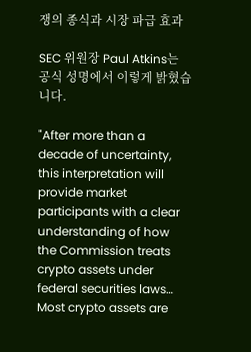쟁의 종식과 시장 파급 효과

SEC 위원장 Paul Atkins는 공식 성명에서 이렇게 밝혔습니다.

"After more than a decade of uncertainty, this interpretation will provide market participants with a clear understanding of how the Commission treats crypto assets under federal securities laws… Most crypto assets are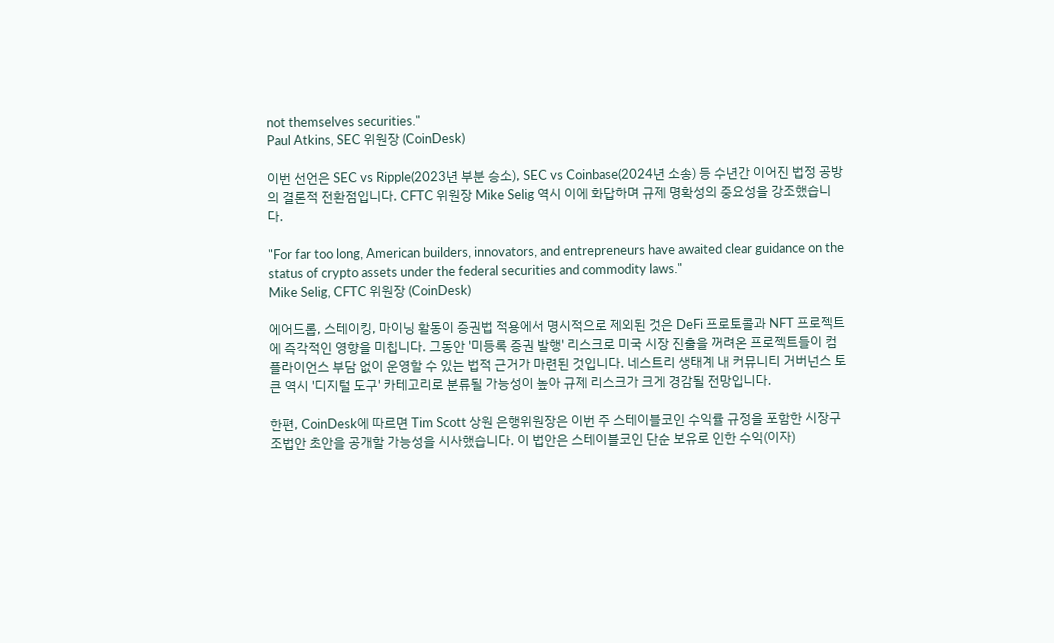not themselves securities."
Paul Atkins, SEC 위원장 (CoinDesk)

이번 선언은 SEC vs Ripple(2023년 부분 승소), SEC vs Coinbase(2024년 소송) 등 수년간 이어진 법정 공방의 결론적 전환점입니다. CFTC 위원장 Mike Selig 역시 이에 화답하며 규제 명확성의 중요성을 강조했습니다.

"For far too long, American builders, innovators, and entrepreneurs have awaited clear guidance on the status of crypto assets under the federal securities and commodity laws."
Mike Selig, CFTC 위원장 (CoinDesk)

에어드롭, 스테이킹, 마이닝 활동이 증권법 적용에서 명시적으로 제외된 것은 DeFi 프로토콜과 NFT 프로젝트에 즉각적인 영향을 미칩니다. 그동안 '미등록 증권 발행' 리스크로 미국 시장 진출을 꺼려온 프로젝트들이 컴플라이언스 부담 없이 운영할 수 있는 법적 근거가 마련된 것입니다. 네스트리 생태계 내 커뮤니티 거버넌스 토큰 역시 '디지털 도구' 카테고리로 분류될 가능성이 높아 규제 리스크가 크게 경감될 전망입니다.

한편, CoinDesk에 따르면 Tim Scott 상원 은행위원장은 이번 주 스테이블코인 수익률 규정을 포함한 시장구조법안 초안을 공개할 가능성을 시사했습니다. 이 법안은 스테이블코인 단순 보유로 인한 수익(이자)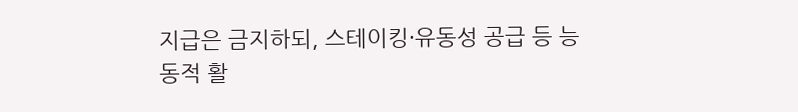지급은 금지하되, 스테이킹·유동성 공급 등 능동적 활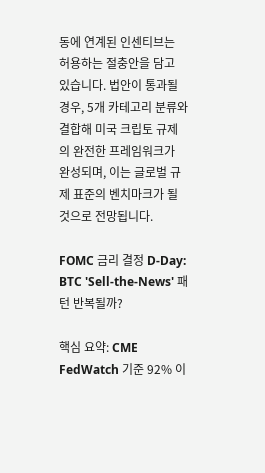동에 연계된 인센티브는 허용하는 절충안을 담고 있습니다. 법안이 통과될 경우, 5개 카테고리 분류와 결합해 미국 크립토 규제의 완전한 프레임워크가 완성되며, 이는 글로벌 규제 표준의 벤치마크가 될 것으로 전망됩니다.

FOMC 금리 결정 D-Day: BTC 'Sell-the-News' 패턴 반복될까?

핵심 요약: CME FedWatch 기준 92% 이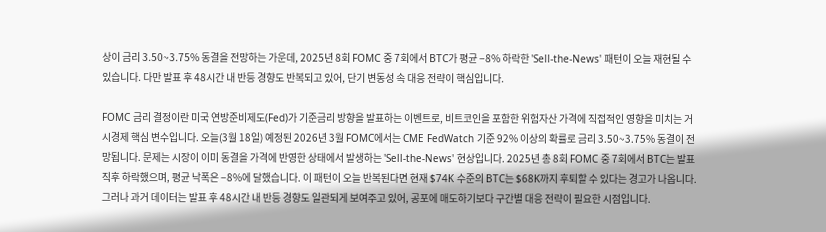상이 금리 3.50~3.75% 동결을 전망하는 가운데, 2025년 8회 FOMC 중 7회에서 BTC가 평균 −8% 하락한 'Sell-the-News' 패턴이 오늘 재현될 수 있습니다. 다만 발표 후 48시간 내 반등 경향도 반복되고 있어, 단기 변동성 속 대응 전략이 핵심입니다.

FOMC 금리 결정이란 미국 연방준비제도(Fed)가 기준금리 방향을 발표하는 이벤트로, 비트코인을 포함한 위험자산 가격에 직접적인 영향을 미치는 거시경제 핵심 변수입니다. 오늘(3월 18일) 예정된 2026년 3월 FOMC에서는 CME FedWatch 기준 92% 이상의 확률로 금리 3.50~3.75% 동결이 전망됩니다. 문제는 시장이 이미 동결을 가격에 반영한 상태에서 발생하는 'Sell-the-News' 현상입니다. 2025년 총 8회 FOMC 중 7회에서 BTC는 발표 직후 하락했으며, 평균 낙폭은 −8%에 달했습니다. 이 패턴이 오늘 반복된다면 현재 $74K 수준의 BTC는 $68K까지 후퇴할 수 있다는 경고가 나옵니다. 그러나 과거 데이터는 발표 후 48시간 내 반등 경향도 일관되게 보여주고 있어, 공포에 매도하기보다 구간별 대응 전략이 필요한 시점입니다.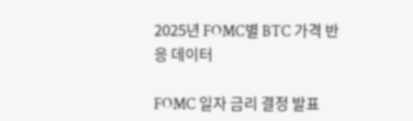2025년 FOMC별 BTC 가격 반응 데이터

FOMC 일자 금리 결정 발표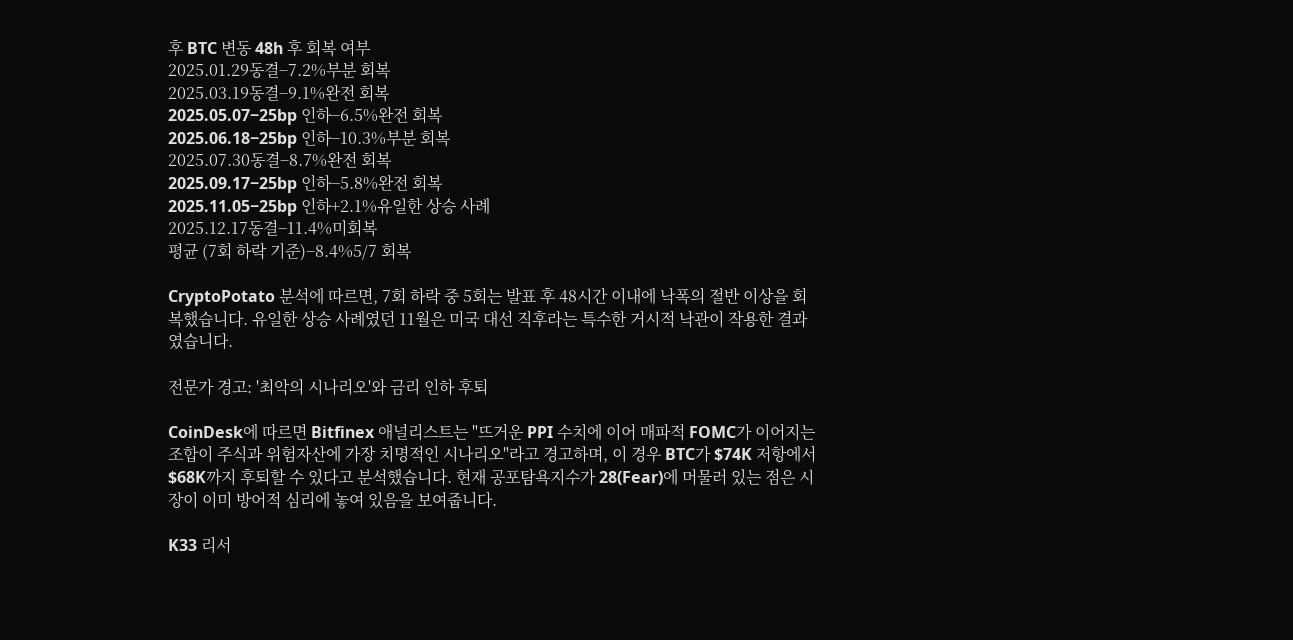후 BTC 변동 48h 후 회복 여부
2025.01.29동결−7.2%부분 회복
2025.03.19동결−9.1%완전 회복
2025.05.07−25bp 인하−6.5%완전 회복
2025.06.18−25bp 인하−10.3%부분 회복
2025.07.30동결−8.7%완전 회복
2025.09.17−25bp 인하−5.8%완전 회복
2025.11.05−25bp 인하+2.1%유일한 상승 사례
2025.12.17동결−11.4%미회복
평균 (7회 하락 기준)−8.4%5/7 회복

CryptoPotato 분석에 따르면, 7회 하락 중 5회는 발표 후 48시간 이내에 낙폭의 절반 이상을 회복했습니다. 유일한 상승 사례였던 11월은 미국 대선 직후라는 특수한 거시적 낙관이 작용한 결과였습니다.

전문가 경고: '최악의 시나리오'와 금리 인하 후퇴

CoinDesk에 따르면 Bitfinex 애널리스트는 "뜨거운 PPI 수치에 이어 매파적 FOMC가 이어지는 조합이 주식과 위험자산에 가장 치명적인 시나리오"라고 경고하며, 이 경우 BTC가 $74K 저항에서 $68K까지 후퇴할 수 있다고 분석했습니다. 현재 공포탐욕지수가 28(Fear)에 머물러 있는 점은 시장이 이미 방어적 심리에 놓여 있음을 보여줍니다.

K33 리서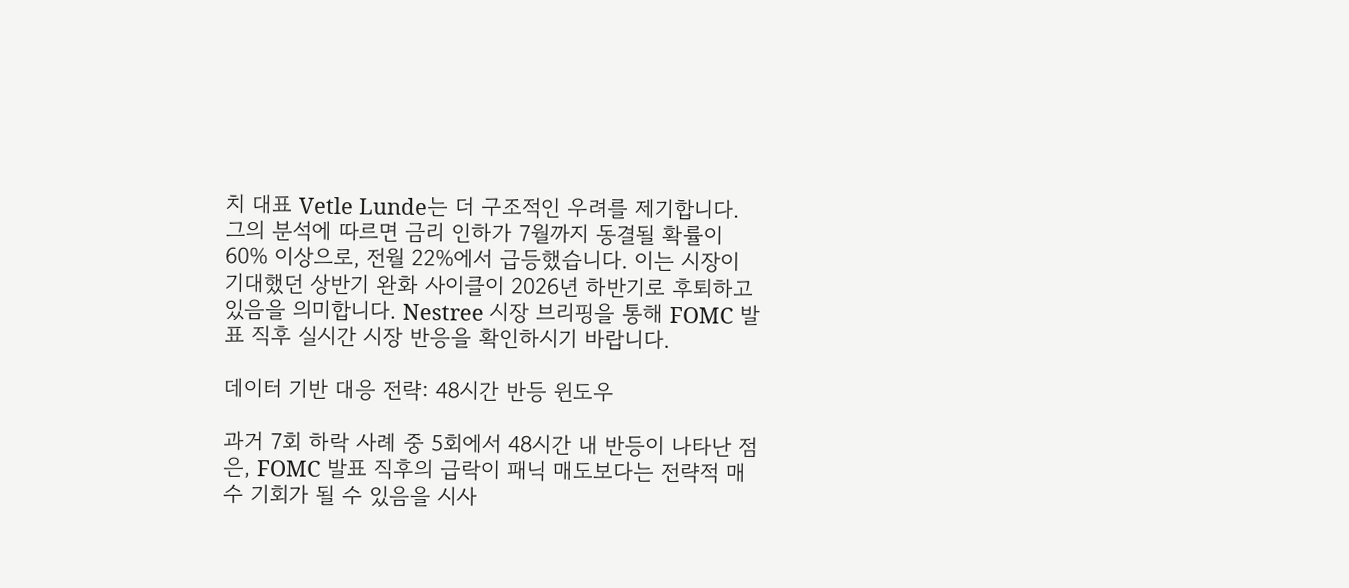치 대표 Vetle Lunde는 더 구조적인 우려를 제기합니다. 그의 분석에 따르면 금리 인하가 7월까지 동결될 확률이 60% 이상으로, 전월 22%에서 급등했습니다. 이는 시장이 기대했던 상반기 완화 사이클이 2026년 하반기로 후퇴하고 있음을 의미합니다. Nestree 시장 브리핑을 통해 FOMC 발표 직후 실시간 시장 반응을 확인하시기 바랍니다.

데이터 기반 대응 전략: 48시간 반등 윈도우

과거 7회 하락 사례 중 5회에서 48시간 내 반등이 나타난 점은, FOMC 발표 직후의 급락이 패닉 매도보다는 전략적 매수 기회가 될 수 있음을 시사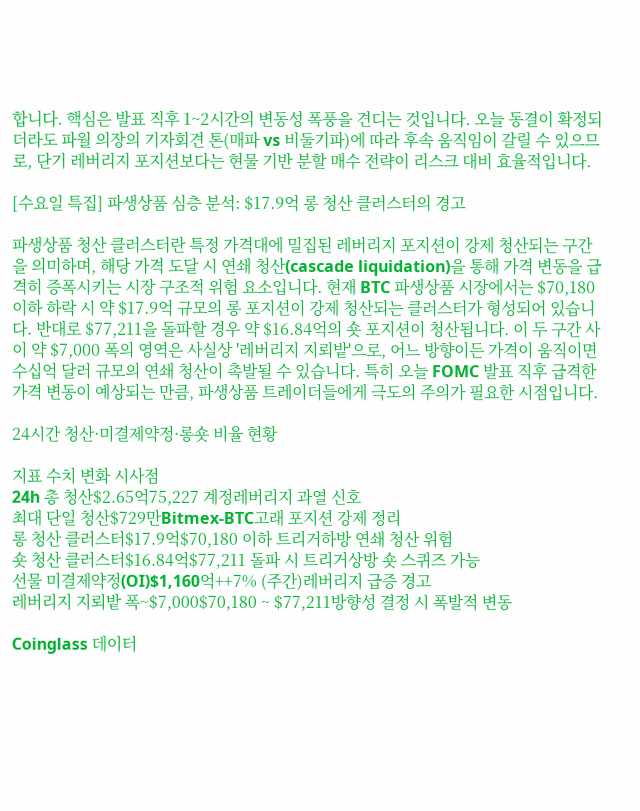합니다. 핵심은 발표 직후 1~2시간의 변동성 폭풍을 견디는 것입니다. 오늘 동결이 확정되더라도 파월 의장의 기자회견 톤(매파 vs 비둘기파)에 따라 후속 움직임이 갈릴 수 있으므로, 단기 레버리지 포지션보다는 현물 기반 분할 매수 전략이 리스크 대비 효율적입니다.

[수요일 특집] 파생상품 심층 분석: $17.9억 롱 청산 클러스터의 경고

파생상품 청산 클러스터란 특정 가격대에 밀집된 레버리지 포지션이 강제 청산되는 구간을 의미하며, 해당 가격 도달 시 연쇄 청산(cascade liquidation)을 통해 가격 변동을 급격히 증폭시키는 시장 구조적 위험 요소입니다. 현재 BTC 파생상품 시장에서는 $70,180 이하 하락 시 약 $17.9억 규모의 롱 포지션이 강제 청산되는 클러스터가 형성되어 있습니다. 반대로 $77,211을 돌파할 경우 약 $16.84억의 숏 포지션이 청산됩니다. 이 두 구간 사이 약 $7,000 폭의 영역은 사실상 '레버리지 지뢰밭'으로, 어느 방향이든 가격이 움직이면 수십억 달러 규모의 연쇄 청산이 촉발될 수 있습니다. 특히 오늘 FOMC 발표 직후 급격한 가격 변동이 예상되는 만큼, 파생상품 트레이더들에게 극도의 주의가 필요한 시점입니다.

24시간 청산·미결제약정·롱숏 비율 현황

지표 수치 변화 시사점
24h 총 청산$2.65억75,227 계정레버리지 과열 신호
최대 단일 청산$729만Bitmex-BTC고래 포지션 강제 정리
롱 청산 클러스터$17.9억$70,180 이하 트리거하방 연쇄 청산 위험
숏 청산 클러스터$16.84억$77,211 돌파 시 트리거상방 숏 스퀴즈 가능
선물 미결제약정(OI)$1,160억++7% (주간)레버리지 급증 경고
레버리지 지뢰밭 폭~$7,000$70,180 ~ $77,211방향성 결정 시 폭발적 변동

Coinglass 데이터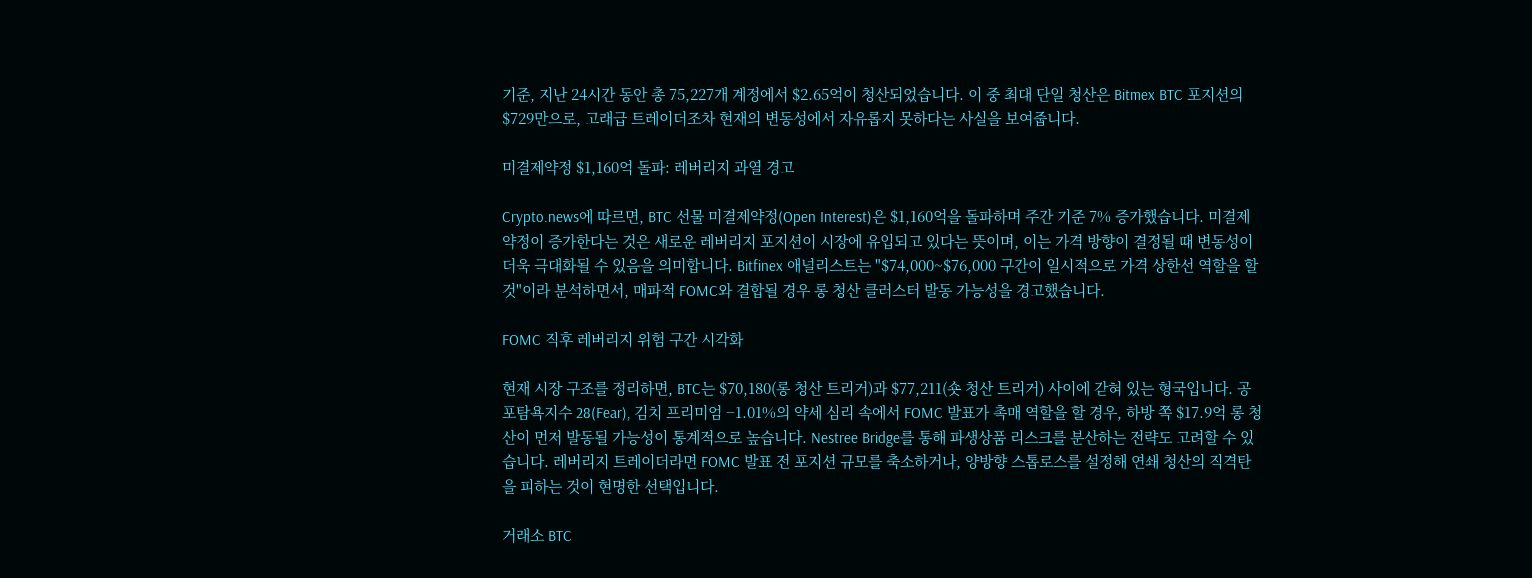기준, 지난 24시간 동안 총 75,227개 계정에서 $2.65억이 청산되었습니다. 이 중 최대 단일 청산은 Bitmex BTC 포지션의 $729만으로, 고래급 트레이더조차 현재의 변동성에서 자유롭지 못하다는 사실을 보여줍니다.

미결제약정 $1,160억 돌파: 레버리지 과열 경고

Crypto.news에 따르면, BTC 선물 미결제약정(Open Interest)은 $1,160억을 돌파하며 주간 기준 7% 증가했습니다. 미결제약정이 증가한다는 것은 새로운 레버리지 포지션이 시장에 유입되고 있다는 뜻이며, 이는 가격 방향이 결정될 때 변동성이 더욱 극대화될 수 있음을 의미합니다. Bitfinex 애널리스트는 "$74,000~$76,000 구간이 일시적으로 가격 상한선 역할을 할 것"이라 분석하면서, 매파적 FOMC와 결합될 경우 롱 청산 클러스터 발동 가능성을 경고했습니다.

FOMC 직후 레버리지 위험 구간 시각화

현재 시장 구조를 정리하면, BTC는 $70,180(롱 청산 트리거)과 $77,211(숏 청산 트리거) 사이에 갇혀 있는 형국입니다. 공포탐욕지수 28(Fear), 김치 프리미엄 −1.01%의 약세 심리 속에서 FOMC 발표가 촉매 역할을 할 경우, 하방 쪽 $17.9억 롱 청산이 먼저 발동될 가능성이 통계적으로 높습니다. Nestree Bridge를 통해 파생상품 리스크를 분산하는 전략도 고려할 수 있습니다. 레버리지 트레이더라면 FOMC 발표 전 포지션 규모를 축소하거나, 양방향 스톱로스를 설정해 연쇄 청산의 직격탄을 피하는 것이 현명한 선택입니다.

거래소 BTC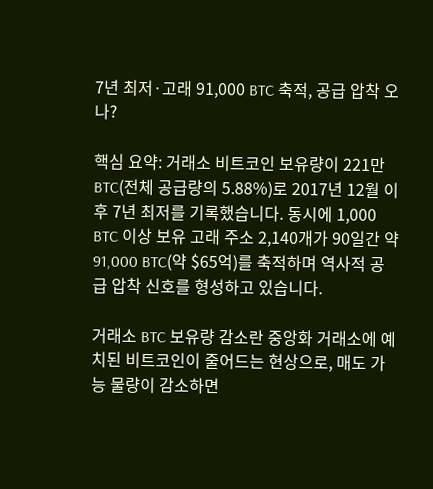7년 최저·고래 91,000 BTC 축적, 공급 압착 오나?

핵심 요약: 거래소 비트코인 보유량이 221만 BTC(전체 공급량의 5.88%)로 2017년 12월 이후 7년 최저를 기록했습니다. 동시에 1,000 BTC 이상 보유 고래 주소 2,140개가 90일간 약 91,000 BTC(약 $65억)를 축적하며 역사적 공급 압착 신호를 형성하고 있습니다.

거래소 BTC 보유량 감소란 중앙화 거래소에 예치된 비트코인이 줄어드는 현상으로, 매도 가능 물량이 감소하면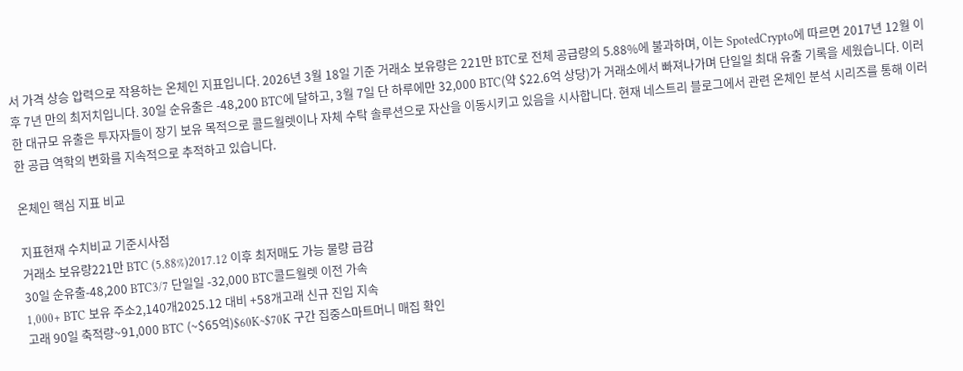서 가격 상승 압력으로 작용하는 온체인 지표입니다. 2026년 3월 18일 기준 거래소 보유량은 221만 BTC로 전체 공급량의 5.88%에 불과하며, 이는 SpotedCrypto에 따르면 2017년 12월 이후 7년 만의 최저치입니다. 30일 순유출은 -48,200 BTC에 달하고, 3월 7일 단 하루에만 32,000 BTC(약 $22.6억 상당)가 거래소에서 빠져나가며 단일일 최대 유출 기록을 세웠습니다. 이러한 대규모 유출은 투자자들이 장기 보유 목적으로 콜드월렛이나 자체 수탁 솔루션으로 자산을 이동시키고 있음을 시사합니다. 현재 네스트리 블로그에서 관련 온체인 분석 시리즈를 통해 이러한 공급 역학의 변화를 지속적으로 추적하고 있습니다.

온체인 핵심 지표 비교

지표현재 수치비교 기준시사점
거래소 보유량221만 BTC (5.88%)2017.12 이후 최저매도 가능 물량 급감
30일 순유출-48,200 BTC3/7 단일일 -32,000 BTC콜드월렛 이전 가속
1,000+ BTC 보유 주소2,140개2025.12 대비 +58개고래 신규 진입 지속
고래 90일 축적량~91,000 BTC (~$65억)$60K~$70K 구간 집중스마트머니 매집 확인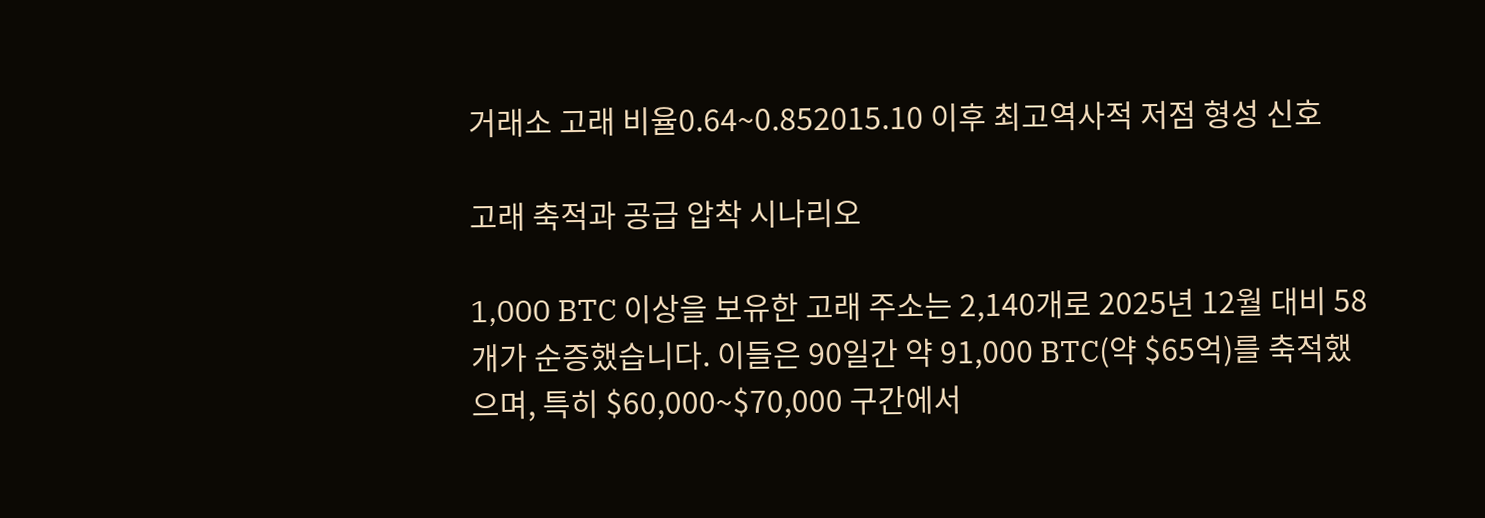거래소 고래 비율0.64~0.852015.10 이후 최고역사적 저점 형성 신호

고래 축적과 공급 압착 시나리오

1,000 BTC 이상을 보유한 고래 주소는 2,140개로 2025년 12월 대비 58개가 순증했습니다. 이들은 90일간 약 91,000 BTC(약 $65억)를 축적했으며, 특히 $60,000~$70,000 구간에서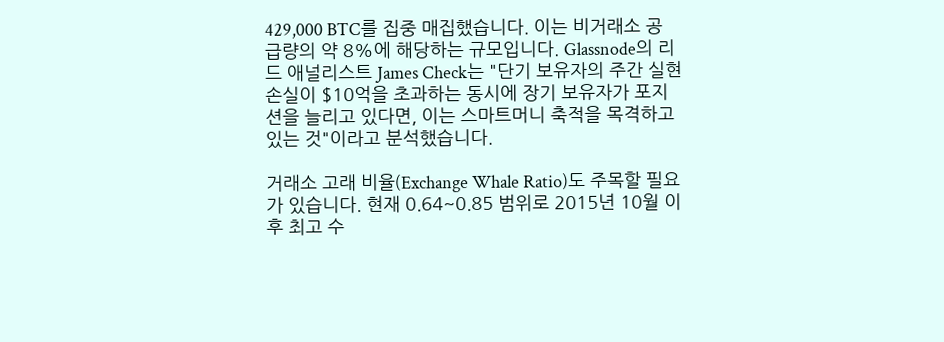429,000 BTC를 집중 매집했습니다. 이는 비거래소 공급량의 약 8%에 해당하는 규모입니다. Glassnode의 리드 애널리스트 James Check는 "단기 보유자의 주간 실현 손실이 $10억을 초과하는 동시에 장기 보유자가 포지션을 늘리고 있다면, 이는 스마트머니 축적을 목격하고 있는 것"이라고 분석했습니다.

거래소 고래 비율(Exchange Whale Ratio)도 주목할 필요가 있습니다. 현재 0.64~0.85 범위로 2015년 10월 이후 최고 수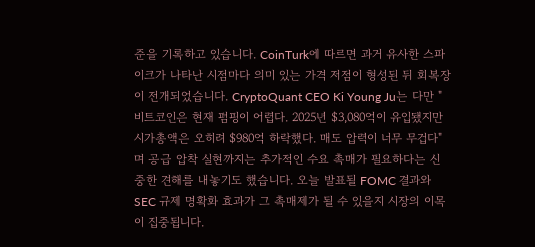준을 기록하고 있습니다. CoinTurk에 따르면 과거 유사한 스파이크가 나타난 시점마다 의미 있는 가격 저점이 형성된 뒤 회복장이 전개되었습니다. CryptoQuant CEO Ki Young Ju는 다만 "비트코인은 현재 펌핑이 어렵다. 2025년 $3,080억이 유입됐지만 시가총액은 오히려 $980억 하락했다. 매도 압력이 너무 무겁다"며 공급 압착 실현까지는 추가적인 수요 촉매가 필요하다는 신중한 견해를 내놓기도 했습니다. 오늘 발표될 FOMC 결과와 SEC 규제 명확화 효과가 그 촉매제가 될 수 있을지 시장의 이목이 집중됩니다.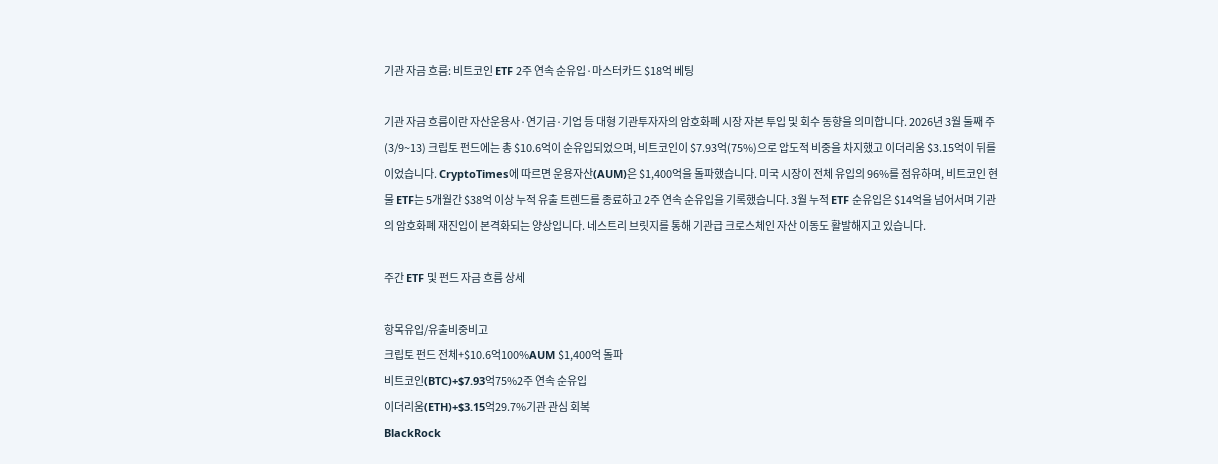기관 자금 흐름: 비트코인 ETF 2주 연속 순유입·마스터카드 $18억 베팅

기관 자금 흐름이란 자산운용사·연기금·기업 등 대형 기관투자자의 암호화폐 시장 자본 투입 및 회수 동향을 의미합니다. 2026년 3월 둘째 주(3/9~13) 크립토 펀드에는 총 $10.6억이 순유입되었으며, 비트코인이 $7.93억(75%)으로 압도적 비중을 차지했고 이더리움 $3.15억이 뒤를 이었습니다. CryptoTimes에 따르면 운용자산(AUM)은 $1,400억을 돌파했습니다. 미국 시장이 전체 유입의 96%를 점유하며, 비트코인 현물 ETF는 5개월간 $38억 이상 누적 유출 트렌드를 종료하고 2주 연속 순유입을 기록했습니다. 3월 누적 ETF 순유입은 $14억을 넘어서며 기관의 암호화폐 재진입이 본격화되는 양상입니다. 네스트리 브릿지를 통해 기관급 크로스체인 자산 이동도 활발해지고 있습니다.

주간 ETF 및 펀드 자금 흐름 상세

항목유입/유출비중비고
크립토 펀드 전체+$10.6억100%AUM $1,400억 돌파
비트코인(BTC)+$7.93억75%2주 연속 순유입
이더리움(ETH)+$3.15억29.7%기관 관심 회복
BlackRock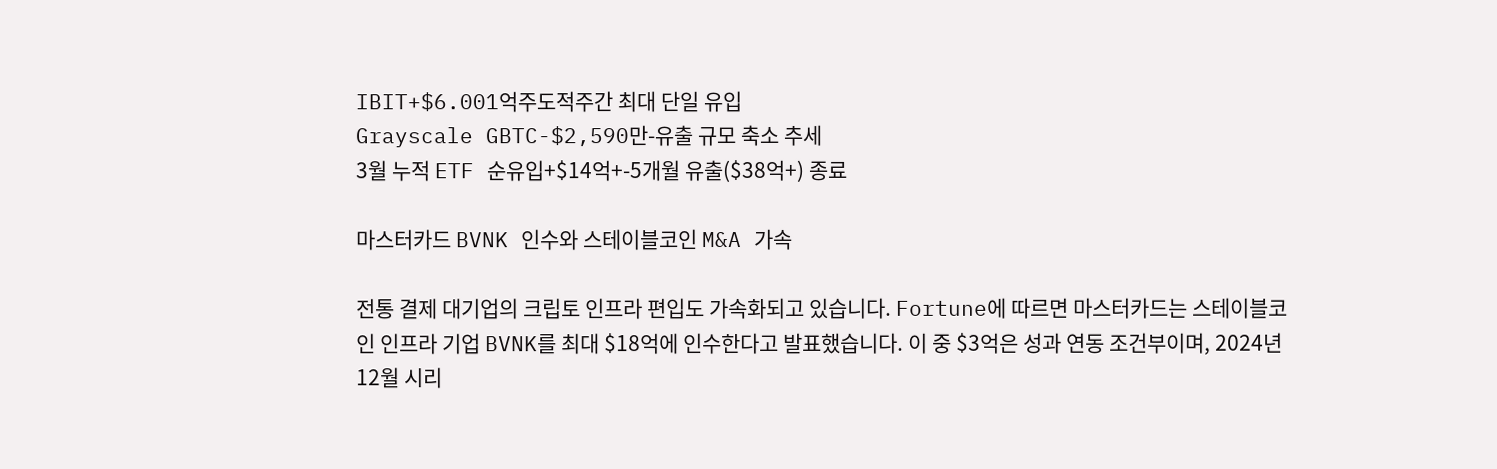IBIT+$6.001억주도적주간 최대 단일 유입
Grayscale GBTC-$2,590만-유출 규모 축소 추세
3월 누적 ETF 순유입+$14억+-5개월 유출($38억+) 종료

마스터카드 BVNK 인수와 스테이블코인 M&A 가속

전통 결제 대기업의 크립토 인프라 편입도 가속화되고 있습니다. Fortune에 따르면 마스터카드는 스테이블코인 인프라 기업 BVNK를 최대 $18억에 인수한다고 발표했습니다. 이 중 $3억은 성과 연동 조건부이며, 2024년 12월 시리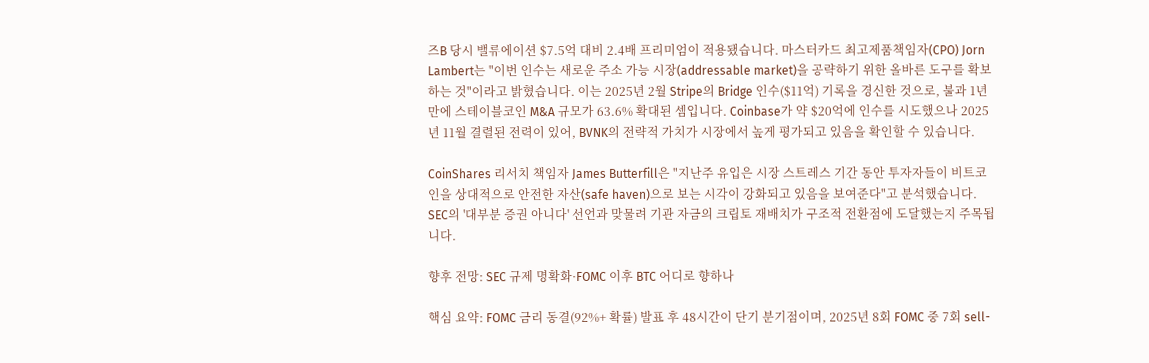즈B 당시 밸류에이션 $7.5억 대비 2.4배 프리미엄이 적용됐습니다. 마스터카드 최고제품책임자(CPO) Jorn Lambert는 "이번 인수는 새로운 주소 가능 시장(addressable market)을 공략하기 위한 올바른 도구를 확보하는 것"이라고 밝혔습니다. 이는 2025년 2월 Stripe의 Bridge 인수($11억) 기록을 경신한 것으로, 불과 1년 만에 스테이블코인 M&A 규모가 63.6% 확대된 셈입니다. Coinbase가 약 $20억에 인수를 시도했으나 2025년 11월 결렬된 전력이 있어, BVNK의 전략적 가치가 시장에서 높게 평가되고 있음을 확인할 수 있습니다.

CoinShares 리서치 책임자 James Butterfill은 "지난주 유입은 시장 스트레스 기간 동안 투자자들이 비트코인을 상대적으로 안전한 자산(safe haven)으로 보는 시각이 강화되고 있음을 보여준다"고 분석했습니다. SEC의 '대부분 증권 아니다' 선언과 맞물려 기관 자금의 크립토 재배치가 구조적 전환점에 도달했는지 주목됩니다.

향후 전망: SEC 규제 명확화·FOMC 이후 BTC 어디로 향하나

핵심 요약: FOMC 금리 동결(92%+ 확률) 발표 후 48시간이 단기 분기점이며, 2025년 8회 FOMC 중 7회 sell-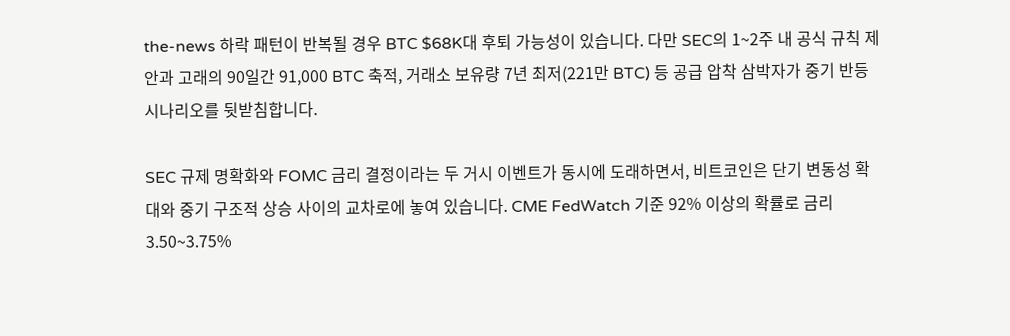the-news 하락 패턴이 반복될 경우 BTC $68K대 후퇴 가능성이 있습니다. 다만 SEC의 1~2주 내 공식 규칙 제안과 고래의 90일간 91,000 BTC 축적, 거래소 보유량 7년 최저(221만 BTC) 등 공급 압착 삼박자가 중기 반등 시나리오를 뒷받침합니다.

SEC 규제 명확화와 FOMC 금리 결정이라는 두 거시 이벤트가 동시에 도래하면서, 비트코인은 단기 변동성 확대와 중기 구조적 상승 사이의 교차로에 놓여 있습니다. CME FedWatch 기준 92% 이상의 확률로 금리 3.50~3.75%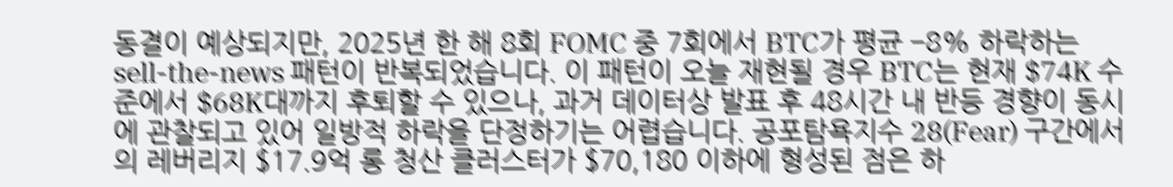동결이 예상되지만, 2025년 한 해 8회 FOMC 중 7회에서 BTC가 평균 −8% 하락하는 sell-the-news 패턴이 반복되었습니다. 이 패턴이 오늘 재현될 경우 BTC는 현재 $74K 수준에서 $68K대까지 후퇴할 수 있으나, 과거 데이터상 발표 후 48시간 내 반등 경향이 동시에 관찰되고 있어 일방적 하락을 단정하기는 어렵습니다. 공포탐욕지수 28(Fear) 구간에서의 레버리지 $17.9억 롱 청산 클러스터가 $70,180 이하에 형성된 점은 하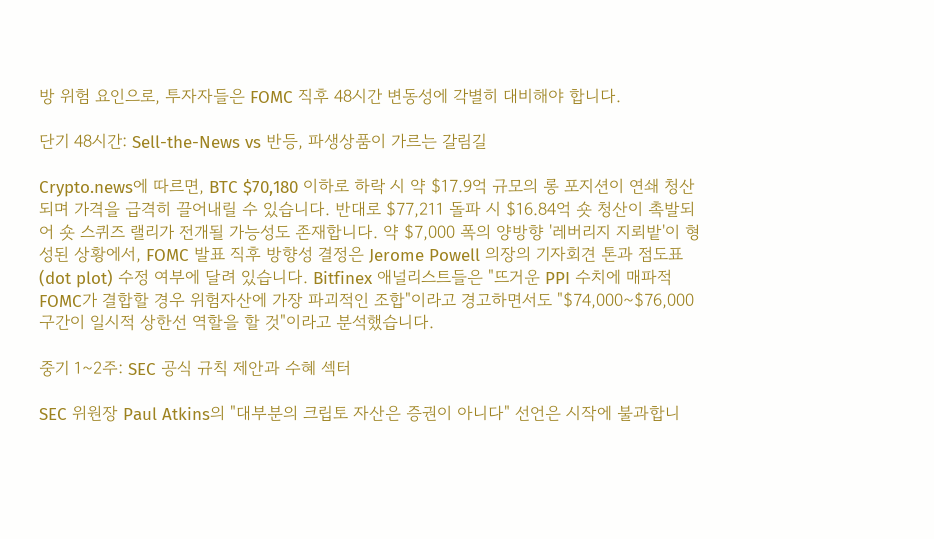방 위험 요인으로, 투자자들은 FOMC 직후 48시간 변동성에 각별히 대비해야 합니다.

단기 48시간: Sell-the-News vs 반등, 파생상품이 가르는 갈림길

Crypto.news에 따르면, BTC $70,180 이하로 하락 시 약 $17.9억 규모의 롱 포지션이 연쇄 청산되며 가격을 급격히 끌어내릴 수 있습니다. 반대로 $77,211 돌파 시 $16.84억 숏 청산이 촉발되어 숏 스퀴즈 랠리가 전개될 가능성도 존재합니다. 약 $7,000 폭의 양방향 '레버리지 지뢰밭'이 형성된 상황에서, FOMC 발표 직후 방향성 결정은 Jerome Powell 의장의 기자회견 톤과 점도표(dot plot) 수정 여부에 달려 있습니다. Bitfinex 애널리스트들은 "뜨거운 PPI 수치에 매파적 FOMC가 결합할 경우 위험자산에 가장 파괴적인 조합"이라고 경고하면서도 "$74,000~$76,000 구간이 일시적 상한선 역할을 할 것"이라고 분석했습니다.

중기 1~2주: SEC 공식 규칙 제안과 수혜 섹터

SEC 위원장 Paul Atkins의 "대부분의 크립토 자산은 증권이 아니다" 선언은 시작에 불과합니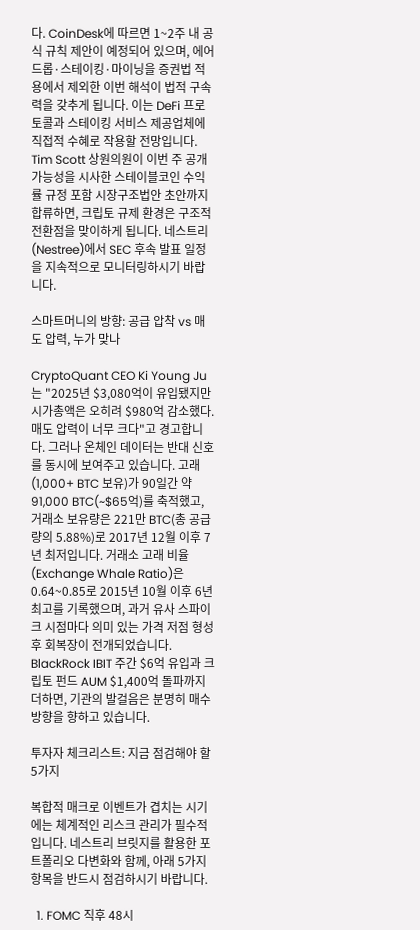다. CoinDesk에 따르면 1~2주 내 공식 규칙 제안이 예정되어 있으며, 에어드롭·스테이킹·마이닝을 증권법 적용에서 제외한 이번 해석이 법적 구속력을 갖추게 됩니다. 이는 DeFi 프로토콜과 스테이킹 서비스 제공업체에 직접적 수혜로 작용할 전망입니다. Tim Scott 상원의원이 이번 주 공개 가능성을 시사한 스테이블코인 수익률 규정 포함 시장구조법안 초안까지 합류하면, 크립토 규제 환경은 구조적 전환점을 맞이하게 됩니다. 네스트리(Nestree)에서 SEC 후속 발표 일정을 지속적으로 모니터링하시기 바랍니다.

스마트머니의 방향: 공급 압착 vs 매도 압력, 누가 맞나

CryptoQuant CEO Ki Young Ju는 "2025년 $3,080억이 유입됐지만 시가총액은 오히려 $980억 감소했다. 매도 압력이 너무 크다"고 경고합니다. 그러나 온체인 데이터는 반대 신호를 동시에 보여주고 있습니다. 고래(1,000+ BTC 보유)가 90일간 약 91,000 BTC(~$65억)를 축적했고, 거래소 보유량은 221만 BTC(총 공급량의 5.88%)로 2017년 12월 이후 7년 최저입니다. 거래소 고래 비율(Exchange Whale Ratio)은 0.64~0.85로 2015년 10월 이후 6년 최고를 기록했으며, 과거 유사 스파이크 시점마다 의미 있는 가격 저점 형성 후 회복장이 전개되었습니다. BlackRock IBIT 주간 $6억 유입과 크립토 펀드 AUM $1,400억 돌파까지 더하면, 기관의 발걸음은 분명히 매수 방향을 향하고 있습니다.

투자자 체크리스트: 지금 점검해야 할 5가지

복합적 매크로 이벤트가 겹치는 시기에는 체계적인 리스크 관리가 필수적입니다. 네스트리 브릿지를 활용한 포트폴리오 다변화와 함께, 아래 5가지 항목을 반드시 점검하시기 바랍니다.

  1. FOMC 직후 48시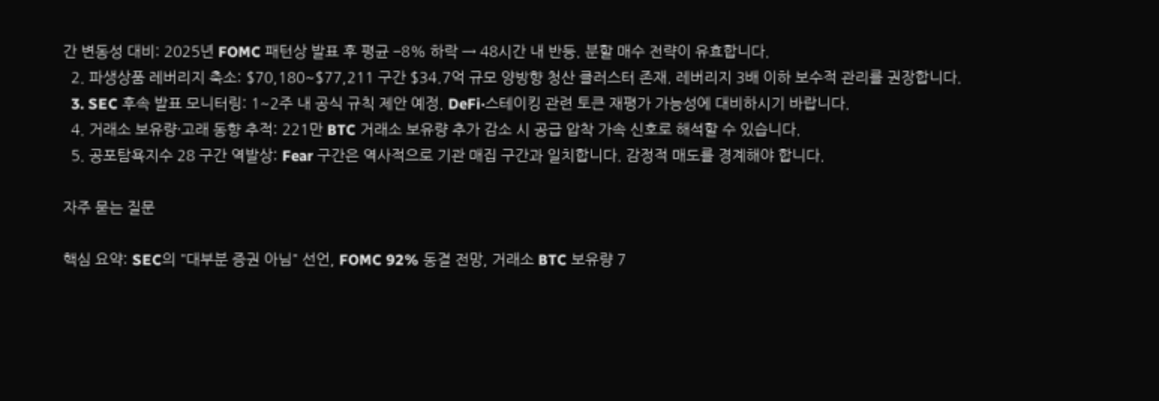간 변동성 대비: 2025년 FOMC 패턴상 발표 후 평균 −8% 하락 → 48시간 내 반등. 분할 매수 전략이 유효합니다.
  2. 파생상품 레버리지 축소: $70,180~$77,211 구간 $34.7억 규모 양방향 청산 클러스터 존재. 레버리지 3배 이하 보수적 관리를 권장합니다.
  3. SEC 후속 발표 모니터링: 1~2주 내 공식 규칙 제안 예정. DeFi·스테이킹 관련 토큰 재평가 가능성에 대비하시기 바랍니다.
  4. 거래소 보유량·고래 동향 추적: 221만 BTC 거래소 보유량 추가 감소 시 공급 압착 가속 신호로 해석할 수 있습니다.
  5. 공포탐욕지수 28 구간 역발상: Fear 구간은 역사적으로 기관 매집 구간과 일치합니다. 감정적 매도를 경계해야 합니다.

자주 묻는 질문

핵심 요약: SEC의 "대부분 증권 아님" 선언, FOMC 92% 동결 전망, 거래소 BTC 보유량 7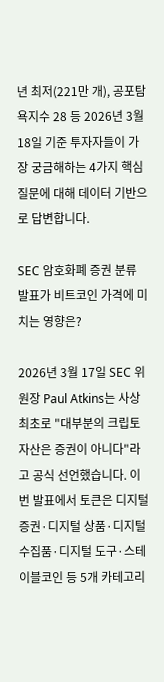년 최저(221만 개), 공포탐욕지수 28 등 2026년 3월 18일 기준 투자자들이 가장 궁금해하는 4가지 핵심 질문에 대해 데이터 기반으로 답변합니다.

SEC 암호화폐 증권 분류 발표가 비트코인 가격에 미치는 영향은?

2026년 3월 17일 SEC 위원장 Paul Atkins는 사상 최초로 "대부분의 크립토 자산은 증권이 아니다"라고 공식 선언했습니다. 이번 발표에서 토큰은 디지털 증권·디지털 상품·디지털 수집품·디지털 도구·스테이블코인 등 5개 카테고리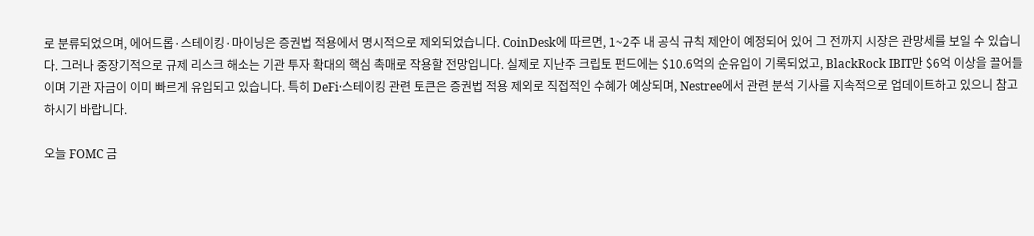로 분류되었으며, 에어드롭·스테이킹·마이닝은 증권법 적용에서 명시적으로 제외되었습니다. CoinDesk에 따르면, 1~2주 내 공식 규칙 제안이 예정되어 있어 그 전까지 시장은 관망세를 보일 수 있습니다. 그러나 중장기적으로 규제 리스크 해소는 기관 투자 확대의 핵심 촉매로 작용할 전망입니다. 실제로 지난주 크립토 펀드에는 $10.6억의 순유입이 기록되었고, BlackRock IBIT만 $6억 이상을 끌어들이며 기관 자금이 이미 빠르게 유입되고 있습니다. 특히 DeFi·스테이킹 관련 토큰은 증권법 적용 제외로 직접적인 수혜가 예상되며, Nestree에서 관련 분석 기사를 지속적으로 업데이트하고 있으니 참고하시기 바랍니다.

오늘 FOMC 금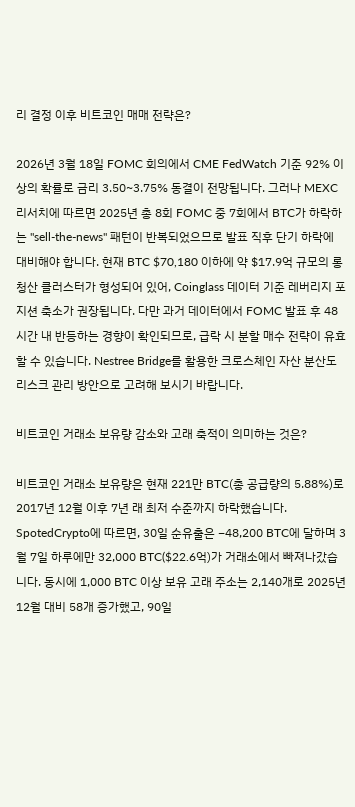리 결정 이후 비트코인 매매 전략은?

2026년 3월 18일 FOMC 회의에서 CME FedWatch 기준 92% 이상의 확률로 금리 3.50~3.75% 동결이 전망됩니다. 그러나 MEXC 리서치에 따르면 2025년 총 8회 FOMC 중 7회에서 BTC가 하락하는 "sell-the-news" 패턴이 반복되었으므로 발표 직후 단기 하락에 대비해야 합니다. 현재 BTC $70,180 이하에 약 $17.9억 규모의 롱 청산 클러스터가 형성되어 있어, Coinglass 데이터 기준 레버리지 포지션 축소가 권장됩니다. 다만 과거 데이터에서 FOMC 발표 후 48시간 내 반등하는 경향이 확인되므로, 급락 시 분할 매수 전략이 유효할 수 있습니다. Nestree Bridge를 활용한 크로스체인 자산 분산도 리스크 관리 방안으로 고려해 보시기 바랍니다.

비트코인 거래소 보유량 감소와 고래 축적이 의미하는 것은?

비트코인 거래소 보유량은 현재 221만 BTC(총 공급량의 5.88%)로 2017년 12월 이후 7년 래 최저 수준까지 하락했습니다. SpotedCrypto에 따르면, 30일 순유출은 −48,200 BTC에 달하며 3월 7일 하루에만 32,000 BTC($22.6억)가 거래소에서 빠져나갔습니다. 동시에 1,000 BTC 이상 보유 고래 주소는 2,140개로 2025년 12월 대비 58개 증가했고, 90일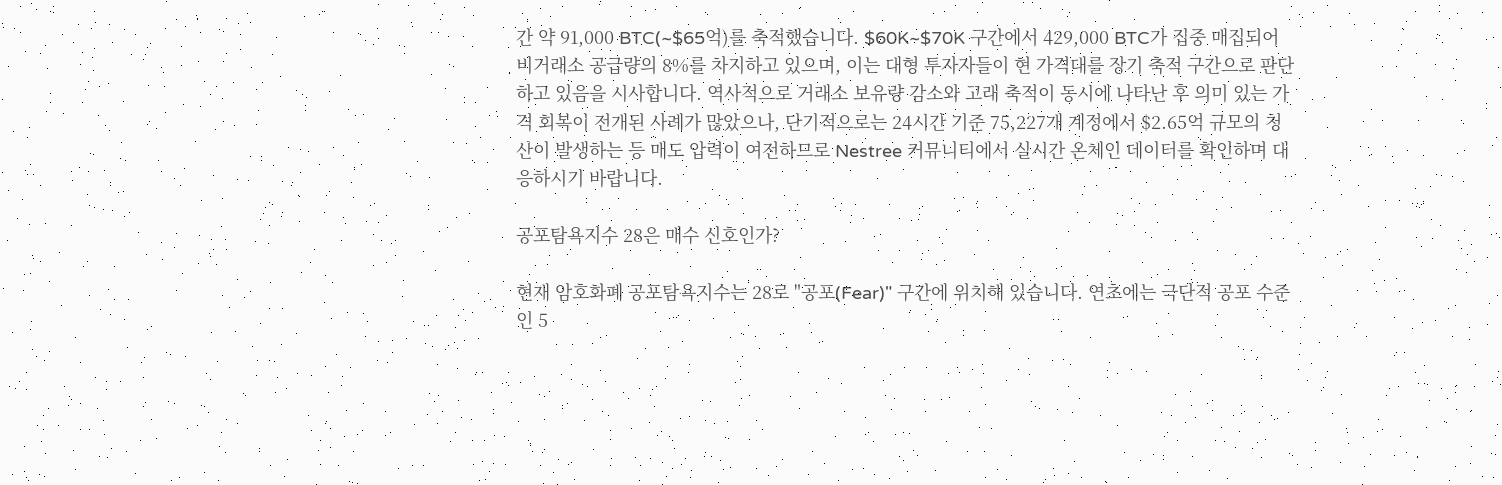간 약 91,000 BTC(~$65억)를 축적했습니다. $60K~$70K 구간에서 429,000 BTC가 집중 매집되어 비거래소 공급량의 8%를 차지하고 있으며, 이는 대형 투자자들이 현 가격대를 장기 축적 구간으로 판단하고 있음을 시사합니다. 역사적으로 거래소 보유량 감소와 고래 축적이 동시에 나타난 후 의미 있는 가격 회복이 전개된 사례가 많았으나, 단기적으로는 24시간 기준 75,227개 계정에서 $2.65억 규모의 청산이 발생하는 등 매도 압력이 여전하므로 Nestree 커뮤니티에서 실시간 온체인 데이터를 확인하며 대응하시기 바랍니다.

공포탐욕지수 28은 매수 신호인가?

현재 암호화폐 공포탐욕지수는 28로 "공포(Fear)" 구간에 위치해 있습니다. 연초에는 극단적 공포 수준인 5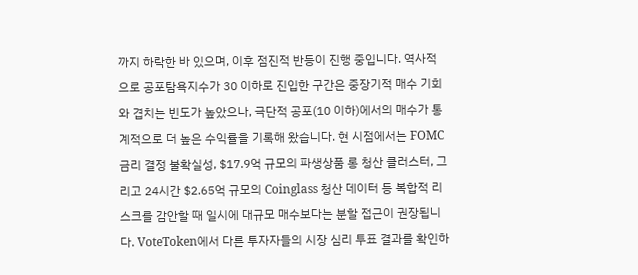까지 하락한 바 있으며, 이후 점진적 반등이 진행 중입니다. 역사적으로 공포탐욕지수가 30 이하로 진입한 구간은 중장기적 매수 기회와 겹치는 빈도가 높았으나, 극단적 공포(10 이하)에서의 매수가 통계적으로 더 높은 수익률을 기록해 왔습니다. 현 시점에서는 FOMC 금리 결정 불확실성, $17.9억 규모의 파생상품 롱 청산 클러스터, 그리고 24시간 $2.65억 규모의 Coinglass 청산 데이터 등 복합적 리스크를 감안할 때 일시에 대규모 매수보다는 분할 접근이 권장됩니다. VoteToken에서 다른 투자자들의 시장 심리 투표 결과를 확인하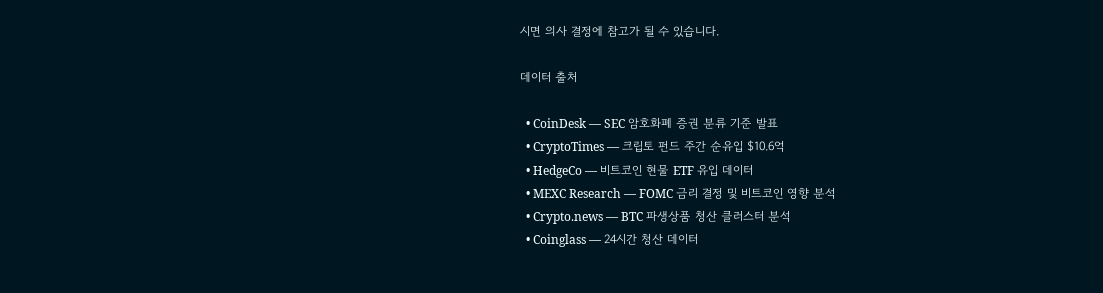시면 의사 결정에 참고가 될 수 있습니다.

데이터 출처

  • CoinDesk — SEC 암호화폐 증권 분류 기준 발표
  • CryptoTimes — 크립토 펀드 주간 순유입 $10.6억
  • HedgeCo — 비트코인 현물 ETF 유입 데이터
  • MEXC Research — FOMC 금리 결정 및 비트코인 영향 분석
  • Crypto.news — BTC 파생상품 청산 클러스터 분석
  • Coinglass — 24시간 청산 데이터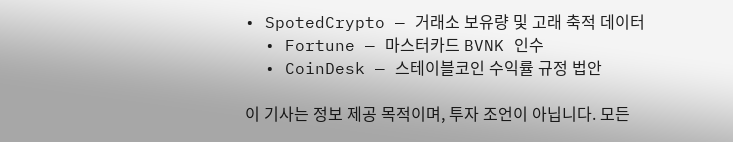• SpotedCrypto — 거래소 보유량 및 고래 축적 데이터
  • Fortune — 마스터카드 BVNK 인수
  • CoinDesk — 스테이블코인 수익률 규정 법안

이 기사는 정보 제공 목적이며, 투자 조언이 아닙니다. 모든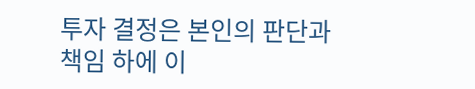투자 결정은 본인의 판단과 책임 하에 이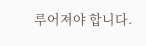루어져야 합니다.